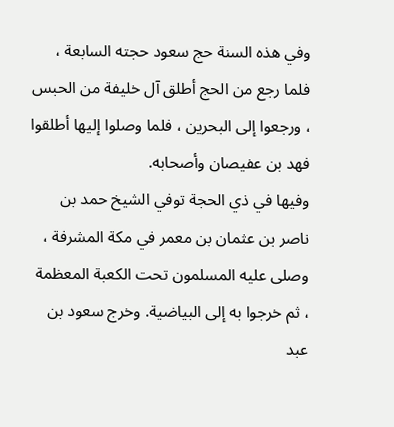وفي هذه السنة حج سعود حجته السابعة ، فلما رجع من الحج أطلق آل خليفة من الحبس ، ورجعوا إلى البحرين ، فلما وصلوا إليها أطلقوا فهد بن عفيصان وأصحابه.
وفيها في ذي الحجة توفي الشيخ حمد بن ناصر بن عثمان بن معمر في مكة المشرفة ، وصلى عليه المسلمون تحت الكعبة المعظمة ، ثم خرجوا به إلى البياضية. وخرج سعود بن عبد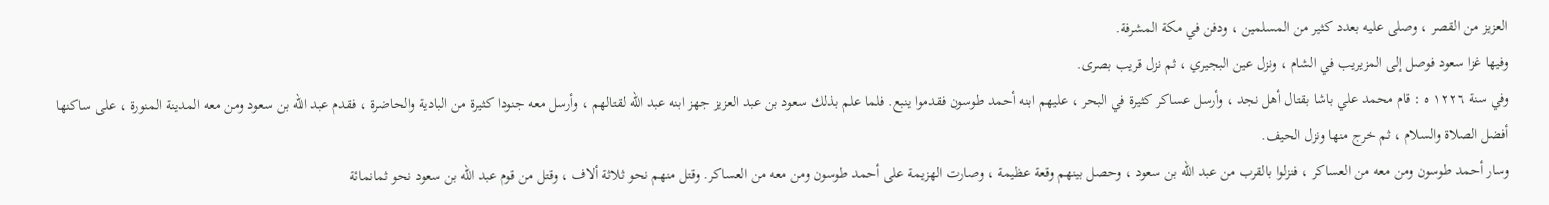العزيز من القصر ، وصلى عليه بعدد كثير من المسلمين ، ودفن في مكة المشرفة.
وفيها غزا سعود فوصل إلى المزيريب في الشام ، ونزل عين البجيري ، ثم نزل قريب بصرى.
وفي سنة ١٢٢٦ ه : قام محمد علي باشا بقتال أهل نجد ، وأرسل عساكر كثيرة في البحر ، عليهم ابنه أحمد طوسون فقدموا ينبع. فلما علم بذلك سعود بن عبد العزيز جهز ابنه عبد الله لقتالهم ، وأرسل معه جنودا كثيرة من البادية والحاضرة ، فقدم عبد الله بن سعود ومن معه المدينة المنورة ، على ساكنها أفضل الصلاة والسلام ، ثم خرج منها ونزل الحيف.
وسار أحمد طوسون ومن معه من العساكر ، فنزلوا بالقرب من عبد الله بن سعود ، وحصل بينهم وقعة عظيمة ، وصارت الهزيمة على أحمد طوسون ومن معه من العساكر. وقتل منهم نحو ثلاثة ألاف ، وقتل من قوم عبد الله بن سعود نحو ثمانمائة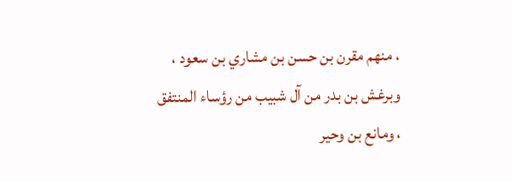، منهم مقرن بن حسن بن مشاري بن سعود ، وبرغش بن بدر من آل شبيب من رؤساء المنتفق ، ومانع بن وحير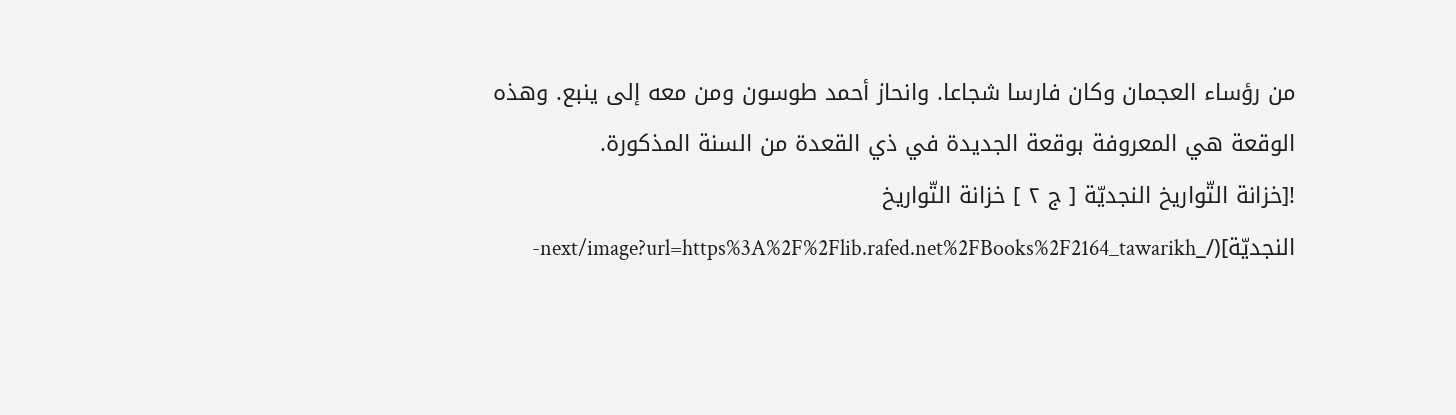من رؤساء العجمان وكان فارسا شجاعا. وانحاز أحمد طوسون ومن معه إلى ينبع. وهذه الوقعة هي المعروفة بوقعة الجديدة في ذي القعدة من السنة المذكورة.
![خزانة التّواريخ النجديّة [ ج ٢ ] خزانة التّواريخ النجديّة](/_next/image?url=https%3A%2F%2Flib.rafed.net%2FBooks%2F2164_tawarikh-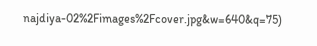najdiya-02%2Fimages%2Fcover.jpg&w=640&q=75)